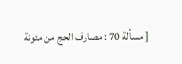[ مسألة 70 : مصارف الحج من مئونة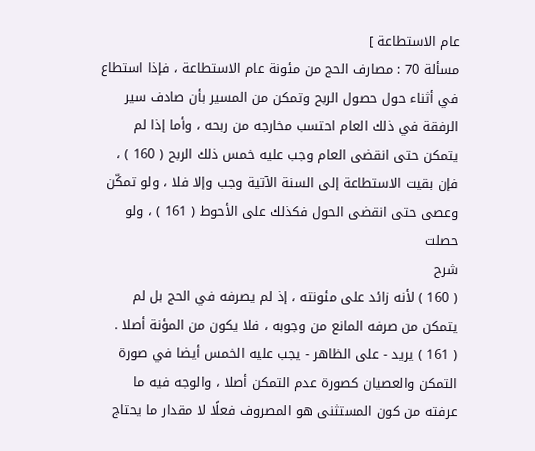عام الاستطاعة ]
مسألة 70 : مصارف الحج من مئونة عام الاستطاعة ، فإذا استطاع في أثناء حول حصول الربح وتمكن من المسير بأن صادف سير الرفقة في ذلك العام احتسب مخارجه من ربحه ، وأما إذا لم يتمكن حتى انقضى العام وجب عليه خمس ذلك الربح ( 160 ) ، فإن بقيت الاستطاعة إلى السنة الآتية وجب وإلا فلا ، ولو تمكّن وعصى حتى انقضى الحول فكذلك على الأحوط ( 161 ) ، ولو حصلت
شرح
( 160 ) لأنه زائد على مئونته ، إذ لم يصرفه في الحج بل لم يتمكن من صرفه المانع من وجوبه ، فلا يكون من المؤنة أصلا .
( 161 ) يريد - على الظاهر - يجب عليه الخمس أيضا في صورة التمكن والعصيان كصورة عدم التمكن أصلا ، والوجه فيه ما عرفته من كون المستثنى هو المصروف فعلًا لا مقدار ما يحتاج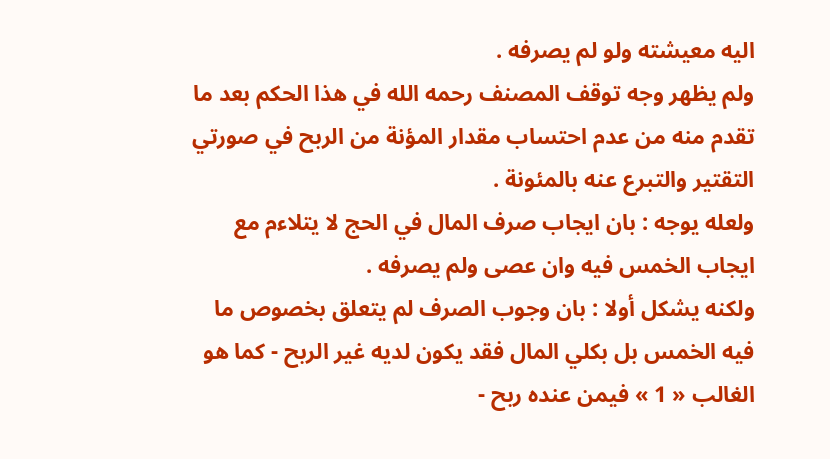اليه معيشته ولو لم يصرفه .
ولم يظهر وجه توقف المصنف رحمه الله في هذا الحكم بعد ما تقدم منه من عدم احتساب مقدار المؤنة من الربح في صورتي التقتير والتبرع عنه بالمئونة .
ولعله يوجه : بان ايجاب صرف المال في الحج لا يتلاءم مع ايجاب الخمس فيه وان عصى ولم يصرفه .
ولكنه يشكل أولا : بان وجوب الصرف لم يتعلق بخصوص ما فيه الخمس بل بكلي المال فقد يكون لديه غير الربح - كما هو الغالب « 1 » فيمن عنده ربح -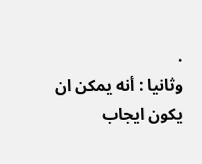.
وثانيا : أنه يمكن ان يكون ايجاب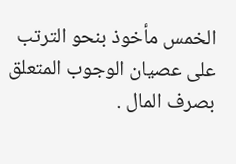الخمس مأخوذ بنحو الترتب على عصيان الوجوب المتعلق بصرف المال .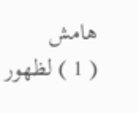هامش
( 1 ) لظهور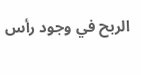الربح في وجود رأس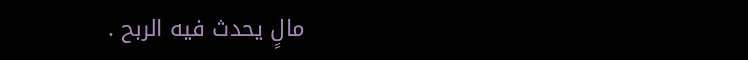مالٍ يحدث فيه الربح .